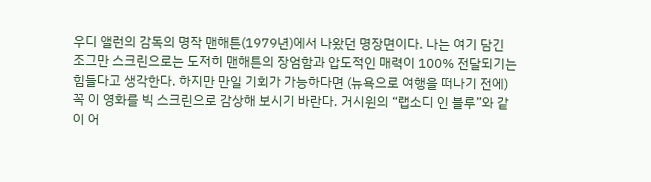우디 앨런의 감독의 명작 맨해튼(1979년)에서 나왔던 명장면이다. 나는 여기 담긴 조그만 스크린으로는 도저히 맨해튼의 장엄함과 압도적인 매력이 100% 전달되기는 힘들다고 생각한다. 하지만 만일 기회가 가능하다면 (뉴욕으로 여행을 떠나기 전에) 꼭 이 영화를 빅 스크린으로 감상해 보시기 바란다. 거시윈의 “랩소디 인 블루”와 같이 어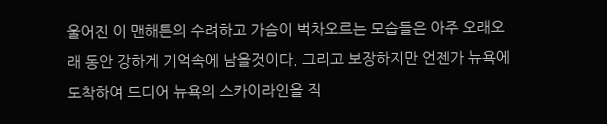울어진 이 맨해튼의 수려하고 가슴이 벅차오르는 모습들은 아주 오래오래 동안 강하게 기억속에 남을것이다. 그리고 보장하지만 언젠가 뉴욕에 도착하여 드디어 뉴욕의 스카이라인을 직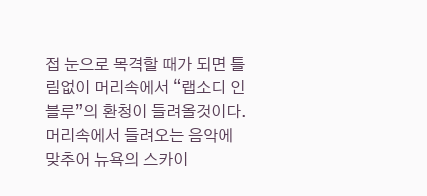접 눈으로 목격할 때가 되면 틀림없이 머리속에서 “랩소디 인 블루”의 환청이 들려올것이다. 머리속에서 들려오는 음악에 맞추어 뉴욕의 스카이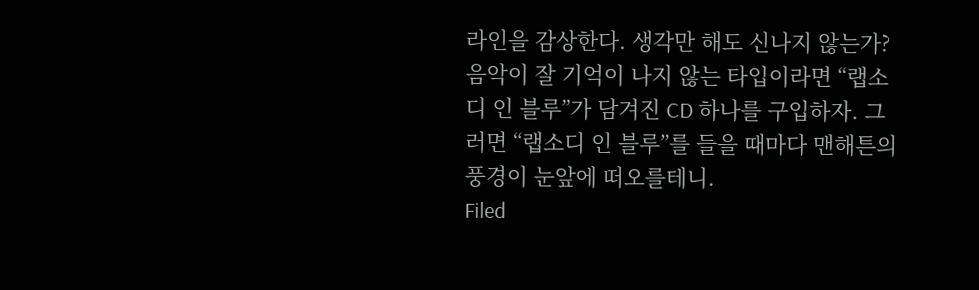라인을 감상한다. 생각만 해도 신나지 않는가? 음악이 잘 기억이 나지 않는 타입이라면 “랩소디 인 블루”가 담겨진 CD 하나를 구입하자. 그러면 “랩소디 인 블루”를 들을 때마다 맨해튼의 풍경이 눈앞에 떠오를테니.
Filed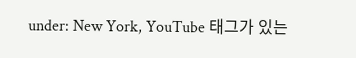under: New York, YouTube 태그가 있는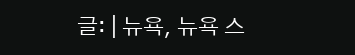글: | 뉴욕, 뉴욕 스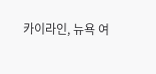카이라인, 뉴욕 여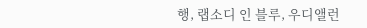행, 랩소디 인 블루, 우디앨런